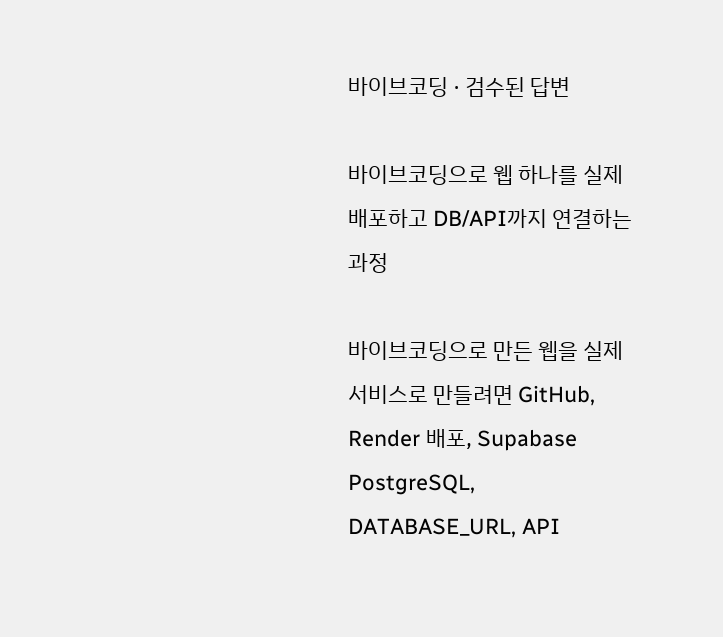바이브코딩 · 검수된 답변

바이브코딩으로 웹 하나를 실제 배포하고 DB/API까지 연결하는 과정

바이브코딩으로 만든 웹을 실제 서비스로 만들려면 GitHub, Render 배포, Supabase PostgreSQL, DATABASE_URL, API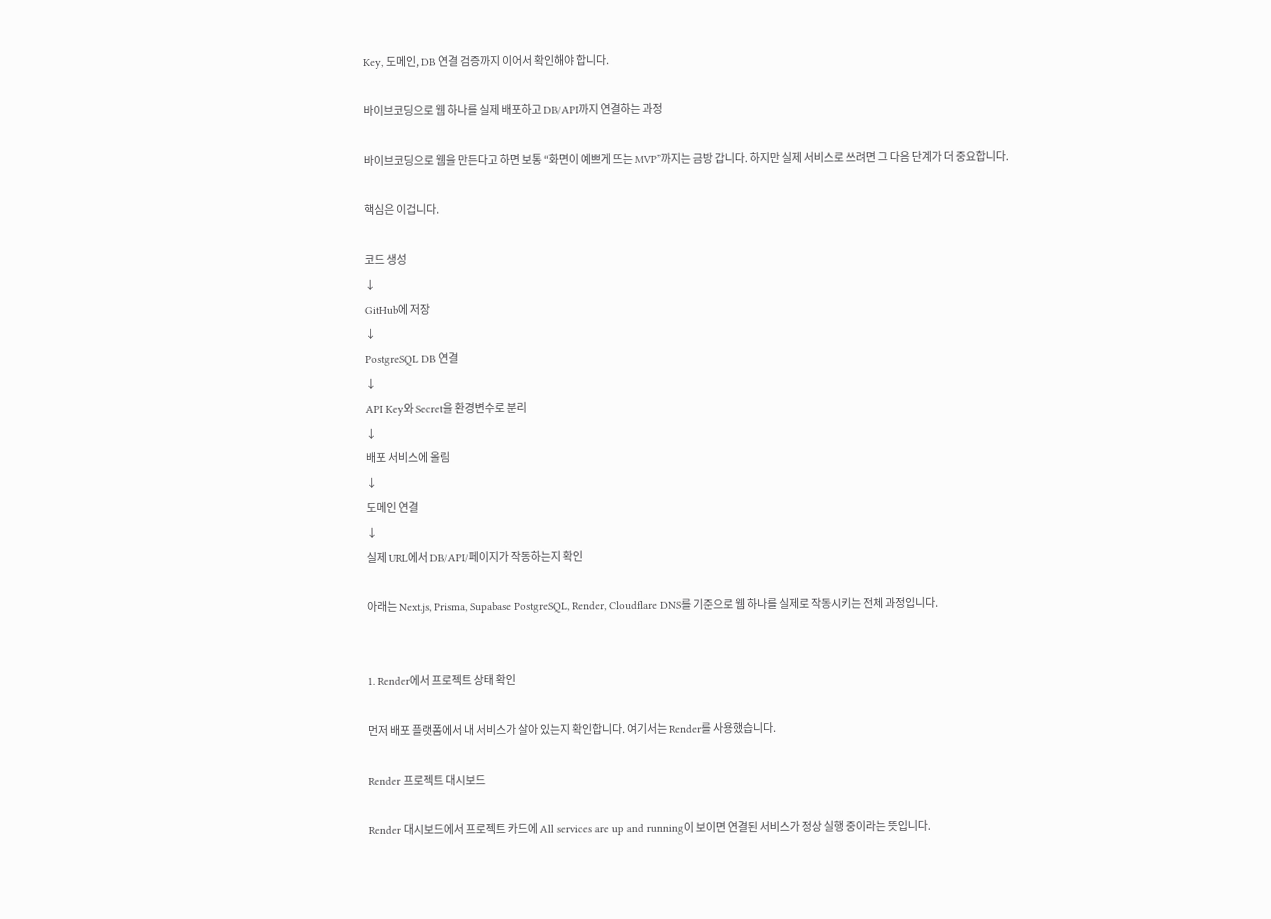Key, 도메인, DB 연결 검증까지 이어서 확인해야 합니다.

바이브코딩으로 웹 하나를 실제 배포하고 DB/API까지 연결하는 과정

바이브코딩으로 웹을 만든다고 하면 보통 “화면이 예쁘게 뜨는 MVP”까지는 금방 갑니다. 하지만 실제 서비스로 쓰려면 그 다음 단계가 더 중요합니다.

핵심은 이겁니다.

코드 생성
↓
GitHub에 저장
↓
PostgreSQL DB 연결
↓
API Key와 Secret을 환경변수로 분리
↓
배포 서비스에 올림
↓
도메인 연결
↓
실제 URL에서 DB/API/페이지가 작동하는지 확인

아래는 Next.js, Prisma, Supabase PostgreSQL, Render, Cloudflare DNS를 기준으로 웹 하나를 실제로 작동시키는 전체 과정입니다.


1. Render에서 프로젝트 상태 확인

먼저 배포 플랫폼에서 내 서비스가 살아 있는지 확인합니다. 여기서는 Render를 사용했습니다.

Render 프로젝트 대시보드

Render 대시보드에서 프로젝트 카드에 All services are up and running이 보이면 연결된 서비스가 정상 실행 중이라는 뜻입니다.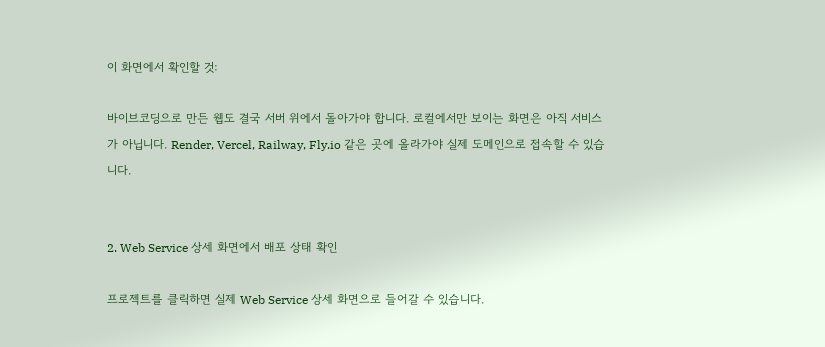이 화면에서 확인할 것:

바이브코딩으로 만든 웹도 결국 서버 위에서 돌아가야 합니다. 로컬에서만 보이는 화면은 아직 서비스가 아닙니다. Render, Vercel, Railway, Fly.io 같은 곳에 올라가야 실제 도메인으로 접속할 수 있습니다.


2. Web Service 상세 화면에서 배포 상태 확인

프로젝트를 클릭하면 실제 Web Service 상세 화면으로 들어갈 수 있습니다.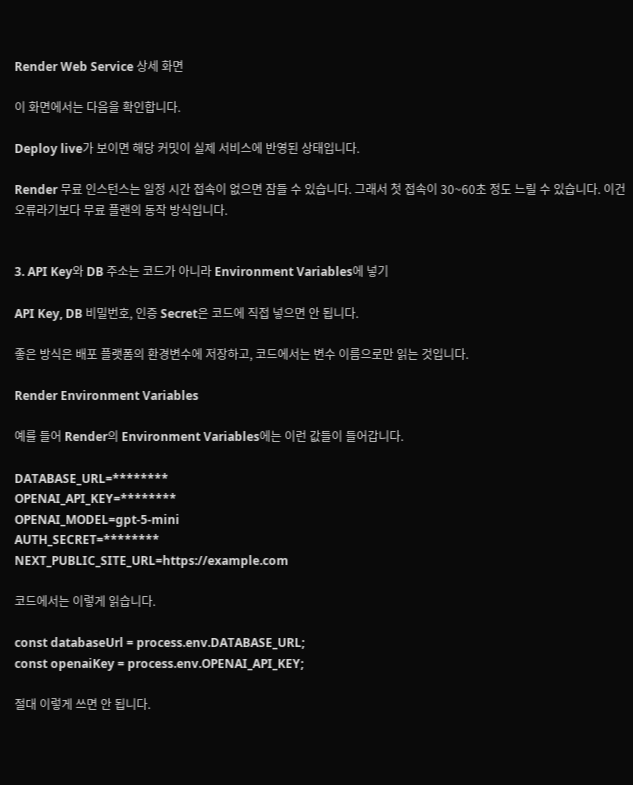Render Web Service 상세 화면

이 화면에서는 다음을 확인합니다.

Deploy live가 보이면 해당 커밋이 실제 서비스에 반영된 상태입니다.

Render 무료 인스턴스는 일정 시간 접속이 없으면 잠들 수 있습니다. 그래서 첫 접속이 30~60초 정도 느릴 수 있습니다. 이건 오류라기보다 무료 플랜의 동작 방식입니다.


3. API Key와 DB 주소는 코드가 아니라 Environment Variables에 넣기

API Key, DB 비밀번호, 인증 Secret은 코드에 직접 넣으면 안 됩니다.

좋은 방식은 배포 플랫폼의 환경변수에 저장하고, 코드에서는 변수 이름으로만 읽는 것입니다.

Render Environment Variables

예를 들어 Render의 Environment Variables에는 이런 값들이 들어갑니다.

DATABASE_URL=********
OPENAI_API_KEY=********
OPENAI_MODEL=gpt-5-mini
AUTH_SECRET=********
NEXT_PUBLIC_SITE_URL=https://example.com

코드에서는 이렇게 읽습니다.

const databaseUrl = process.env.DATABASE_URL;
const openaiKey = process.env.OPENAI_API_KEY;

절대 이렇게 쓰면 안 됩니다.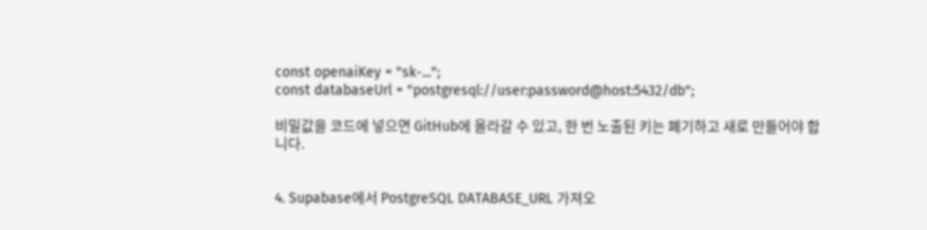const openaiKey = "sk-...";
const databaseUrl = "postgresql://user:password@host:5432/db";

비밀값을 코드에 넣으면 GitHub에 올라갈 수 있고, 한 번 노출된 키는 폐기하고 새로 만들어야 합니다.


4. Supabase에서 PostgreSQL DATABASE_URL 가져오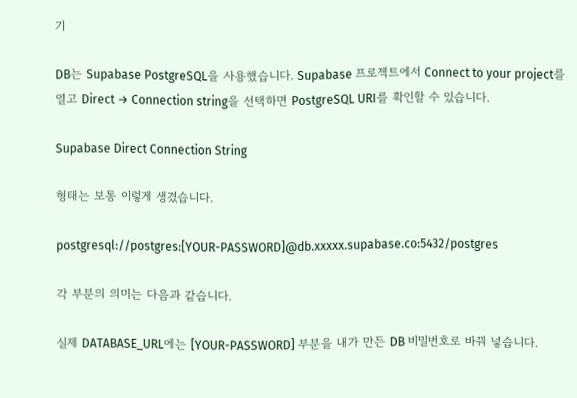기

DB는 Supabase PostgreSQL을 사용했습니다. Supabase 프로젝트에서 Connect to your project를 열고 Direct → Connection string을 선택하면 PostgreSQL URI를 확인할 수 있습니다.

Supabase Direct Connection String

형태는 보통 이렇게 생겼습니다.

postgresql://postgres:[YOUR-PASSWORD]@db.xxxxx.supabase.co:5432/postgres

각 부분의 의미는 다음과 같습니다.

실제 DATABASE_URL에는 [YOUR-PASSWORD] 부분을 내가 만든 DB 비밀번호로 바꿔 넣습니다.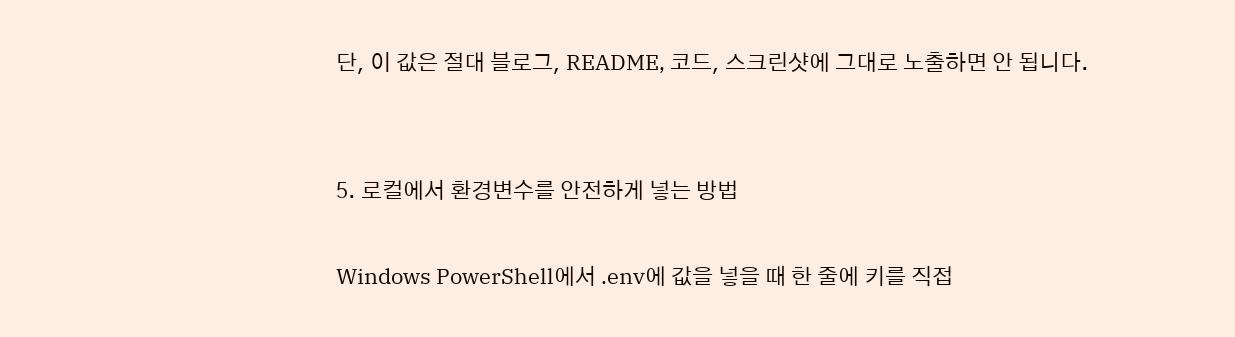단, 이 값은 절대 블로그, README, 코드, 스크린샷에 그대로 노출하면 안 됩니다.


5. 로컬에서 환경변수를 안전하게 넣는 방법

Windows PowerShell에서 .env에 값을 넣을 때 한 줄에 키를 직접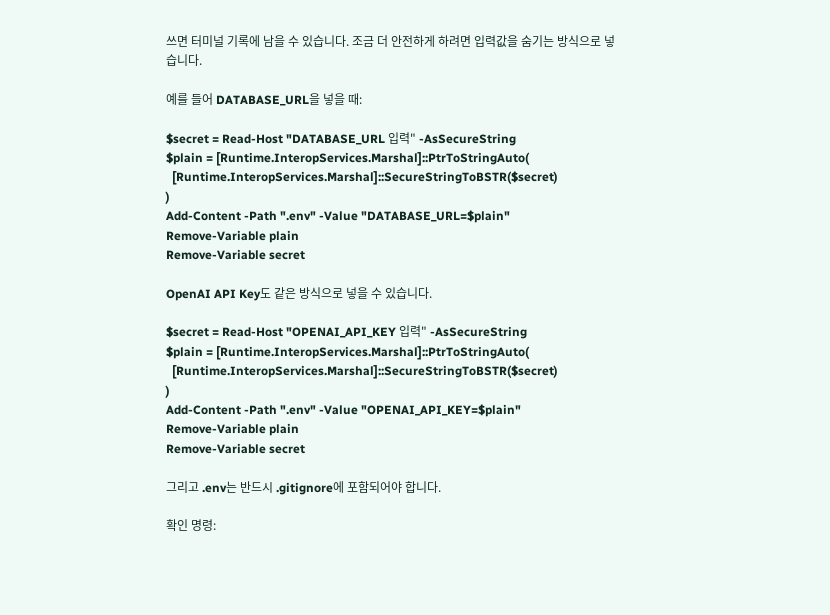쓰면 터미널 기록에 남을 수 있습니다. 조금 더 안전하게 하려면 입력값을 숨기는 방식으로 넣습니다.

예를 들어 DATABASE_URL을 넣을 때:

$secret = Read-Host "DATABASE_URL 입력" -AsSecureString
$plain = [Runtime.InteropServices.Marshal]::PtrToStringAuto(
  [Runtime.InteropServices.Marshal]::SecureStringToBSTR($secret)
)
Add-Content -Path ".env" -Value "DATABASE_URL=$plain"
Remove-Variable plain
Remove-Variable secret

OpenAI API Key도 같은 방식으로 넣을 수 있습니다.

$secret = Read-Host "OPENAI_API_KEY 입력" -AsSecureString
$plain = [Runtime.InteropServices.Marshal]::PtrToStringAuto(
  [Runtime.InteropServices.Marshal]::SecureStringToBSTR($secret)
)
Add-Content -Path ".env" -Value "OPENAI_API_KEY=$plain"
Remove-Variable plain
Remove-Variable secret

그리고 .env는 반드시 .gitignore에 포함되어야 합니다.

확인 명령: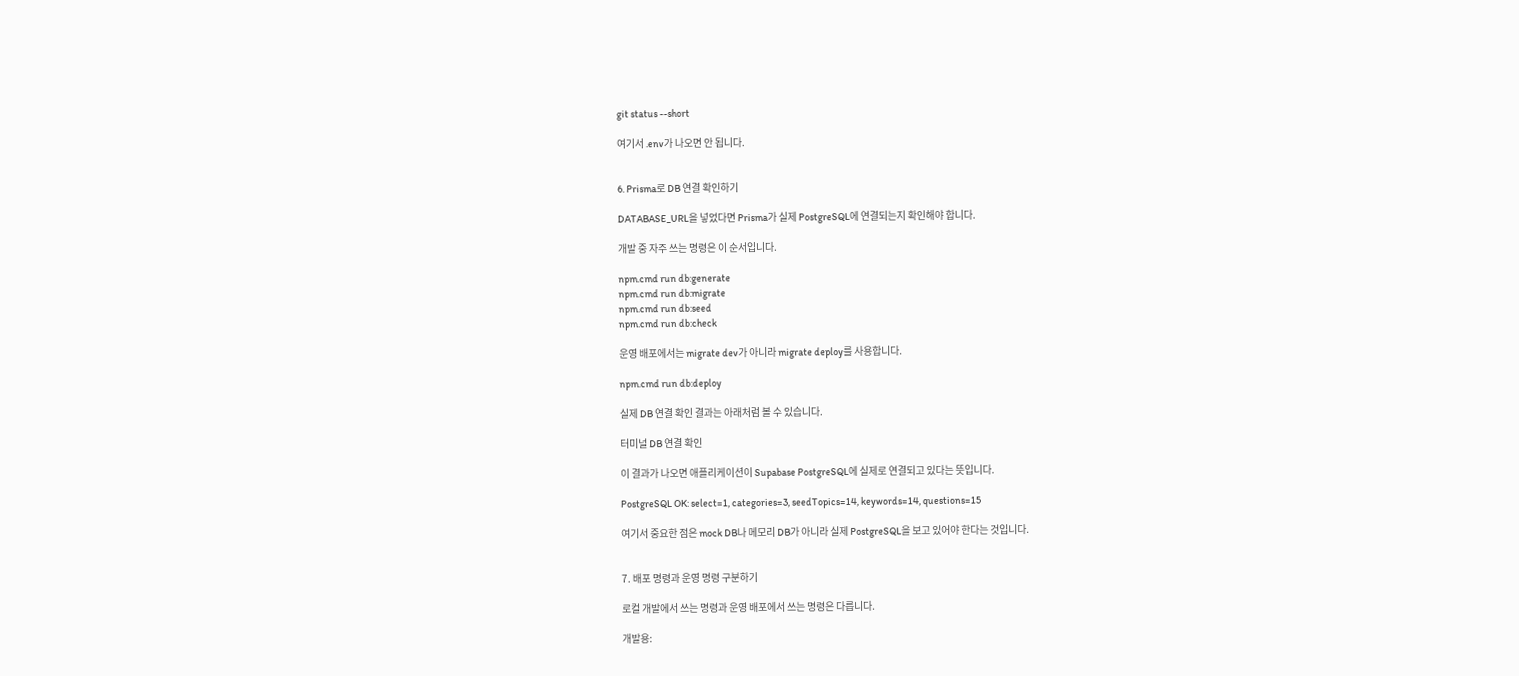git status --short

여기서 .env가 나오면 안 됩니다.


6. Prisma로 DB 연결 확인하기

DATABASE_URL을 넣었다면 Prisma가 실제 PostgreSQL에 연결되는지 확인해야 합니다.

개발 중 자주 쓰는 명령은 이 순서입니다.

npm.cmd run db:generate
npm.cmd run db:migrate
npm.cmd run db:seed
npm.cmd run db:check

운영 배포에서는 migrate dev가 아니라 migrate deploy를 사용합니다.

npm.cmd run db:deploy

실제 DB 연결 확인 결과는 아래처럼 볼 수 있습니다.

터미널 DB 연결 확인

이 결과가 나오면 애플리케이션이 Supabase PostgreSQL에 실제로 연결되고 있다는 뜻입니다.

PostgreSQL OK: select=1, categories=3, seedTopics=14, keywords=14, questions=15

여기서 중요한 점은 mock DB나 메모리 DB가 아니라 실제 PostgreSQL을 보고 있어야 한다는 것입니다.


7. 배포 명령과 운영 명령 구분하기

로컬 개발에서 쓰는 명령과 운영 배포에서 쓰는 명령은 다릅니다.

개발용: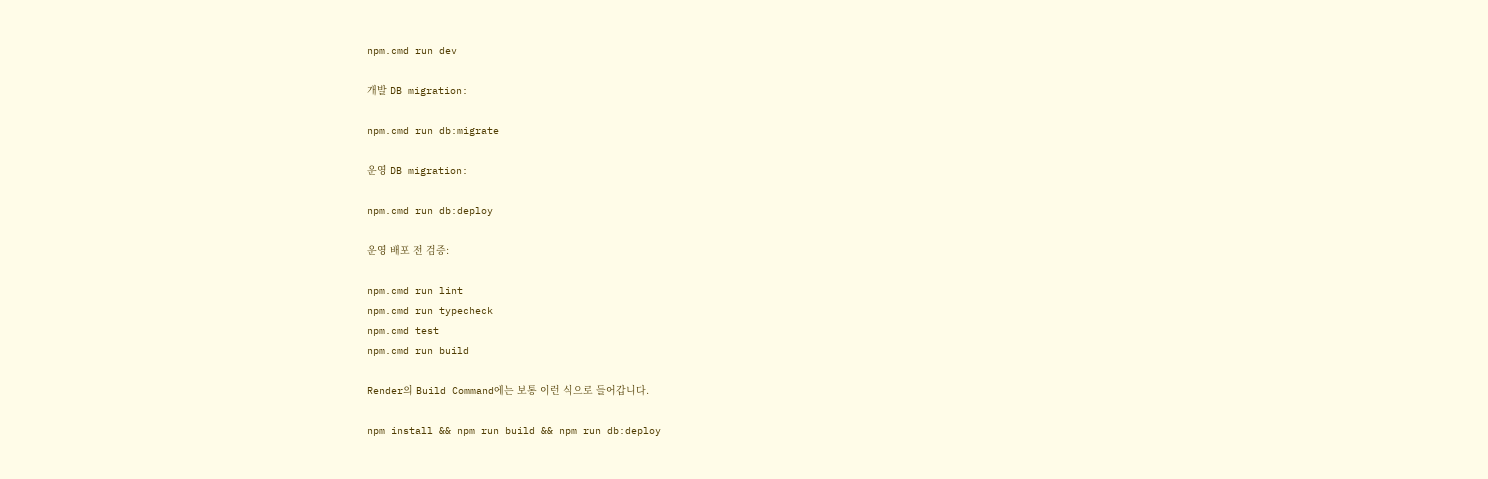npm.cmd run dev

개발 DB migration:

npm.cmd run db:migrate

운영 DB migration:

npm.cmd run db:deploy

운영 배포 전 검증:

npm.cmd run lint
npm.cmd run typecheck
npm.cmd test
npm.cmd run build

Render의 Build Command에는 보통 이런 식으로 들어갑니다.

npm install && npm run build && npm run db:deploy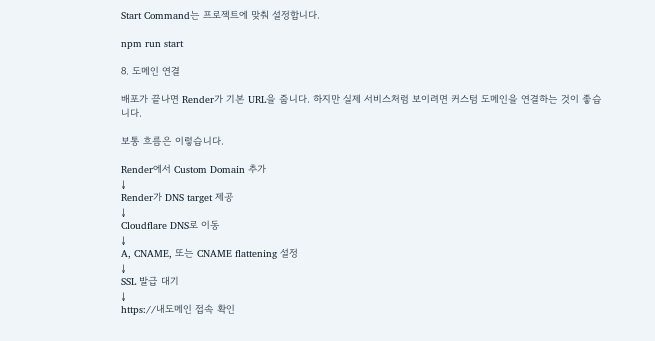Start Command는 프로젝트에 맞춰 설정합니다.

npm run start

8. 도메인 연결

배포가 끝나면 Render가 기본 URL을 줍니다. 하지만 실제 서비스처럼 보이려면 커스텀 도메인을 연결하는 것이 좋습니다.

보통 흐름은 이렇습니다.

Render에서 Custom Domain 추가
↓
Render가 DNS target 제공
↓
Cloudflare DNS로 이동
↓
A, CNAME, 또는 CNAME flattening 설정
↓
SSL 발급 대기
↓
https://내도메인 접속 확인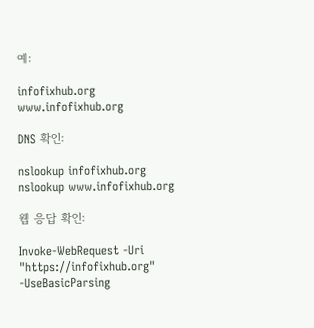예:

infofixhub.org
www.infofixhub.org

DNS 확인:

nslookup infofixhub.org
nslookup www.infofixhub.org

웹 응답 확인:

Invoke-WebRequest -Uri "https://infofixhub.org" -UseBasicParsing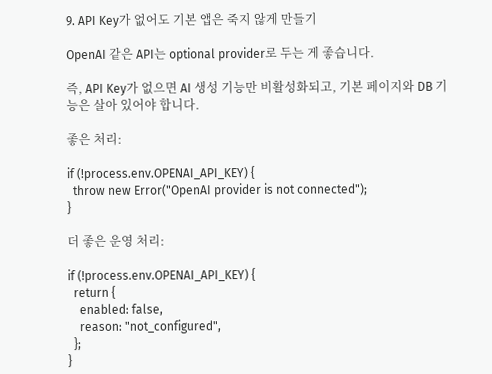9. API Key가 없어도 기본 앱은 죽지 않게 만들기

OpenAI 같은 API는 optional provider로 두는 게 좋습니다.

즉, API Key가 없으면 AI 생성 기능만 비활성화되고, 기본 페이지와 DB 기능은 살아 있어야 합니다.

좋은 처리:

if (!process.env.OPENAI_API_KEY) {
  throw new Error("OpenAI provider is not connected");
}

더 좋은 운영 처리:

if (!process.env.OPENAI_API_KEY) {
  return {
    enabled: false,
    reason: "not_configured",
  };
}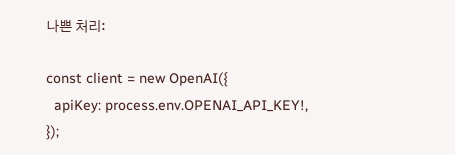나쁜 처리:

const client = new OpenAI({
  apiKey: process.env.OPENAI_API_KEY!,
});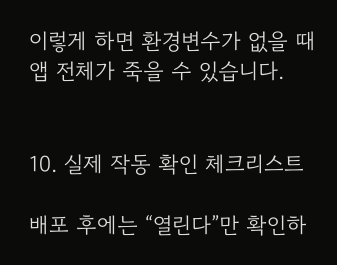이렇게 하면 환경변수가 없을 때 앱 전체가 죽을 수 있습니다.


10. 실제 작동 확인 체크리스트

배포 후에는 “열린다”만 확인하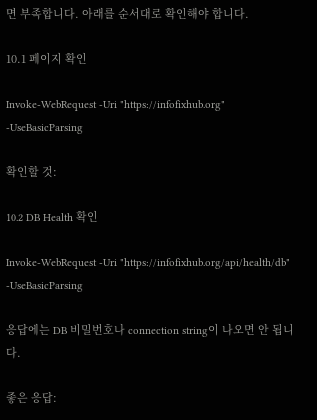면 부족합니다. 아래를 순서대로 확인해야 합니다.

10.1 페이지 확인

Invoke-WebRequest -Uri "https://infofixhub.org" -UseBasicParsing

확인할 것:

10.2 DB Health 확인

Invoke-WebRequest -Uri "https://infofixhub.org/api/health/db" -UseBasicParsing

응답에는 DB 비밀번호나 connection string이 나오면 안 됩니다.

좋은 응답: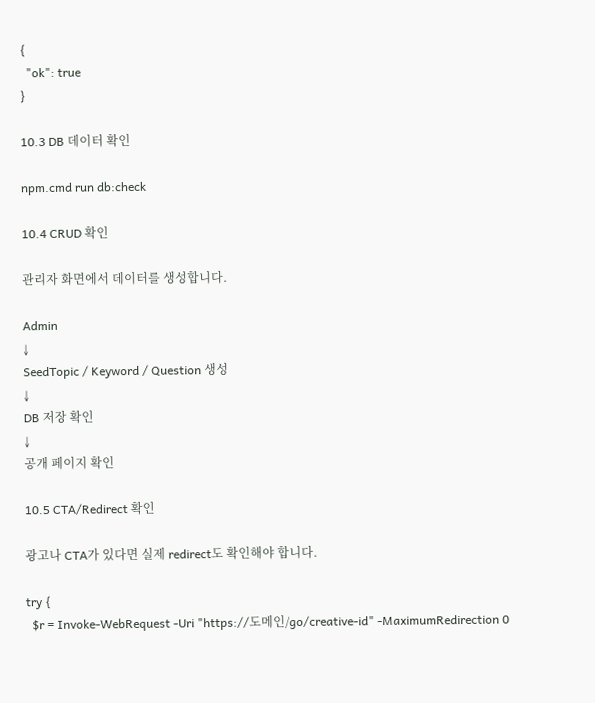{
  "ok": true
}

10.3 DB 데이터 확인

npm.cmd run db:check

10.4 CRUD 확인

관리자 화면에서 데이터를 생성합니다.

Admin
↓
SeedTopic / Keyword / Question 생성
↓
DB 저장 확인
↓
공개 페이지 확인

10.5 CTA/Redirect 확인

광고나 CTA가 있다면 실제 redirect도 확인해야 합니다.

try {
  $r = Invoke-WebRequest -Uri "https://도메인/go/creative-id" -MaximumRedirection 0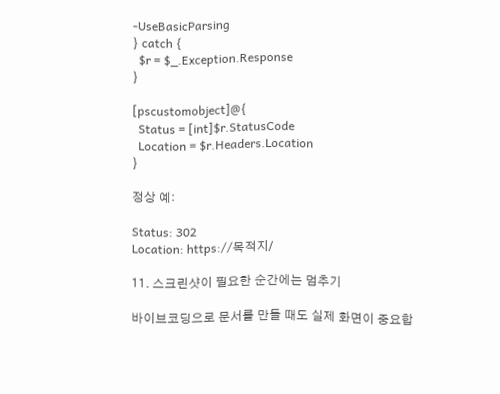-UseBasicParsing
} catch {
  $r = $_.Exception.Response
}

[pscustomobject]@{
  Status = [int]$r.StatusCode
  Location = $r.Headers.Location
}

정상 예:

Status: 302
Location: https://목적지/

11. 스크린샷이 필요한 순간에는 멈추기

바이브코딩으로 문서를 만들 때도 실제 화면이 중요합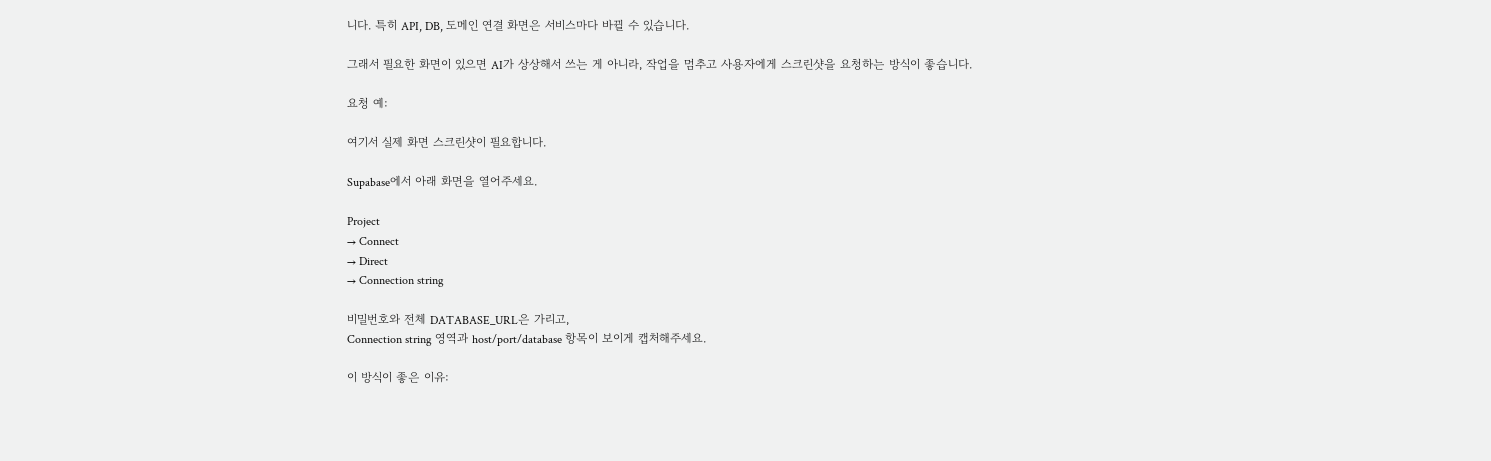니다. 특히 API, DB, 도메인 연결 화면은 서비스마다 바뀔 수 있습니다.

그래서 필요한 화면이 있으면 AI가 상상해서 쓰는 게 아니라, 작업을 멈추고 사용자에게 스크린샷을 요청하는 방식이 좋습니다.

요청 예:

여기서 실제 화면 스크린샷이 필요합니다.

Supabase에서 아래 화면을 열어주세요.

Project
→ Connect
→ Direct
→ Connection string

비밀번호와 전체 DATABASE_URL은 가리고,
Connection string 영역과 host/port/database 항목이 보이게 캡처해주세요.

이 방식이 좋은 이유: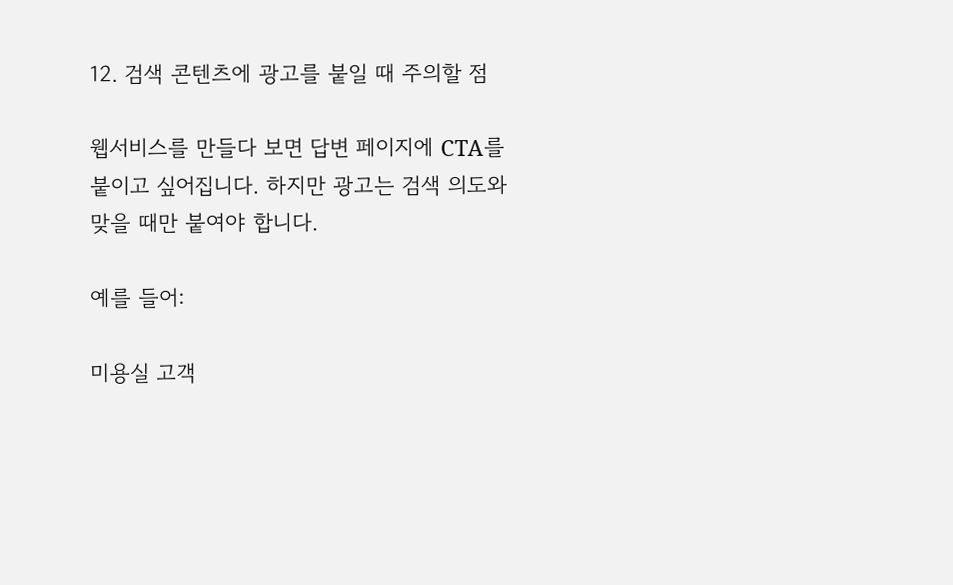12. 검색 콘텐츠에 광고를 붙일 때 주의할 점

웹서비스를 만들다 보면 답변 페이지에 CTA를 붙이고 싶어집니다. 하지만 광고는 검색 의도와 맞을 때만 붙여야 합니다.

예를 들어:

미용실 고객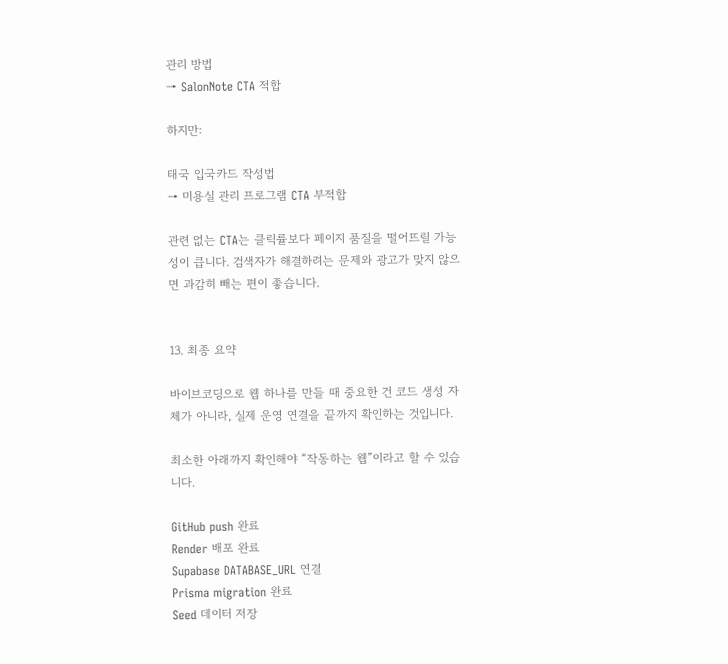관리 방법
→ SalonNote CTA 적합

하지만:

태국 입국카드 작성법
→ 미용실 관리 프로그램 CTA 부적합

관련 없는 CTA는 클릭률보다 페이지 품질을 떨어뜨릴 가능성이 큽니다. 검색자가 해결하려는 문제와 광고가 맞지 않으면 과감히 빼는 편이 좋습니다.


13. 최종 요약

바이브코딩으로 웹 하나를 만들 때 중요한 건 코드 생성 자체가 아니라, 실제 운영 연결을 끝까지 확인하는 것입니다.

최소한 아래까지 확인해야 “작동하는 웹”이라고 할 수 있습니다.

GitHub push 완료
Render 배포 완료
Supabase DATABASE_URL 연결
Prisma migration 완료
Seed 데이터 저장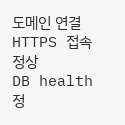도메인 연결
HTTPS 접속 정상
DB health 정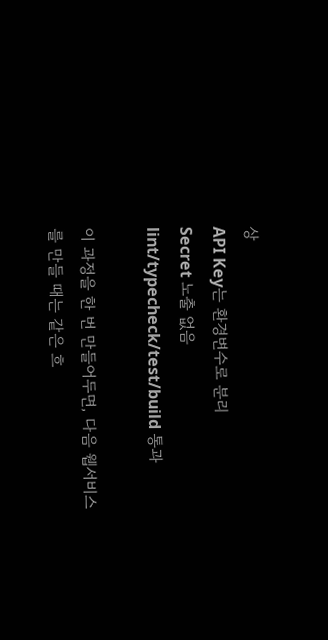상
API Key는 환경변수로 분리
Secret 노출 없음
lint/typecheck/test/build 통과

이 과정을 한 번 만들어두면, 다음 웹서비스를 만들 때는 같은 흐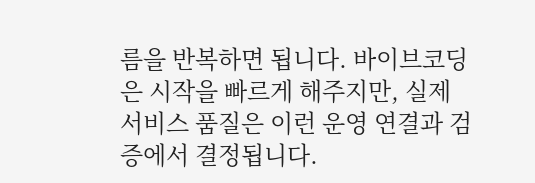름을 반복하면 됩니다. 바이브코딩은 시작을 빠르게 해주지만, 실제 서비스 품질은 이런 운영 연결과 검증에서 결정됩니다.